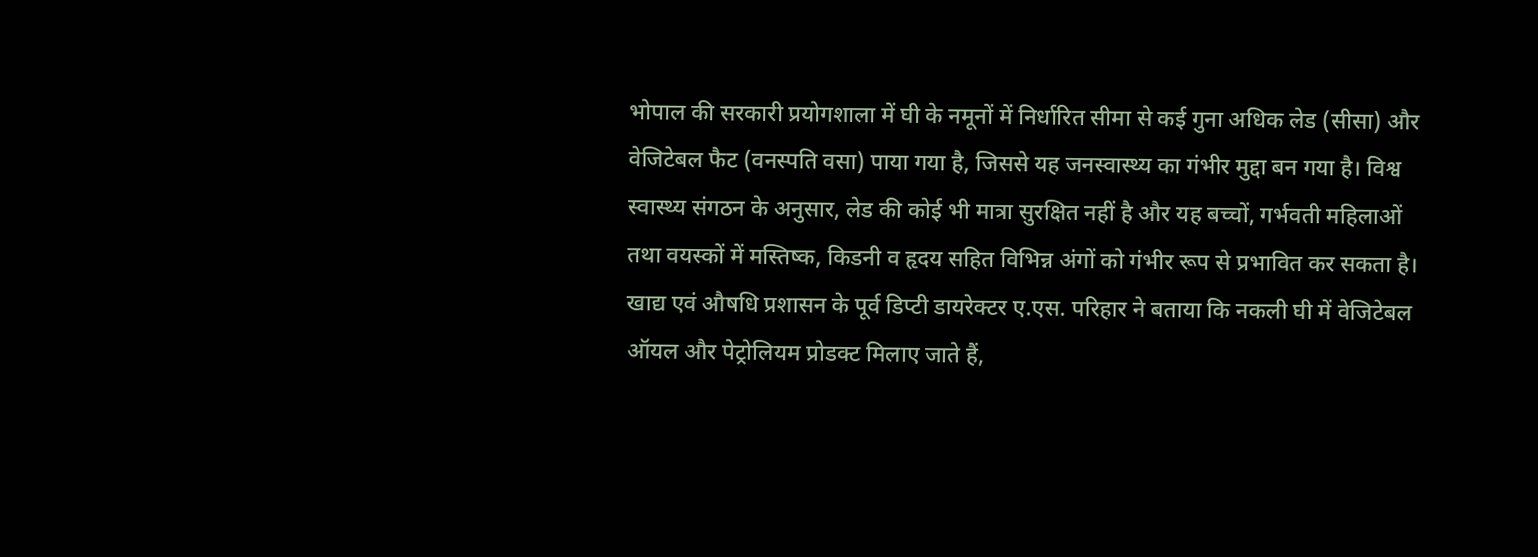भोपाल की सरकारी प्रयोगशाला में घी के नमूनों में निर्धारित सीमा से कई गुना अधिक लेड (सीसा) और वेजिटेबल फैट (वनस्पति वसा) पाया गया है, जिससे यह जनस्वास्थ्य का गंभीर मुद्दा बन गया है। विश्व स्वास्थ्य संगठन के अनुसार, लेड की कोई भी मात्रा सुरक्षित नहीं है और यह बच्चों, गर्भवती महिलाओं तथा वयस्कों में मस्तिष्क, किडनी व हृदय सहित विभिन्न अंगों को गंभीर रूप से प्रभावित कर सकता है। खाद्य एवं औषधि प्रशासन के पूर्व डिप्टी डायरेक्टर ए.एस. परिहार ने बताया कि नकली घी में वेजिटेबल ऑयल और पेट्रोलियम प्रोडक्ट मिलाए जाते हैं,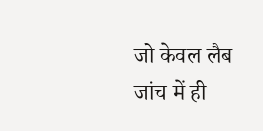जो केवल लैब जांच में ही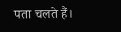पता चलते हैं।